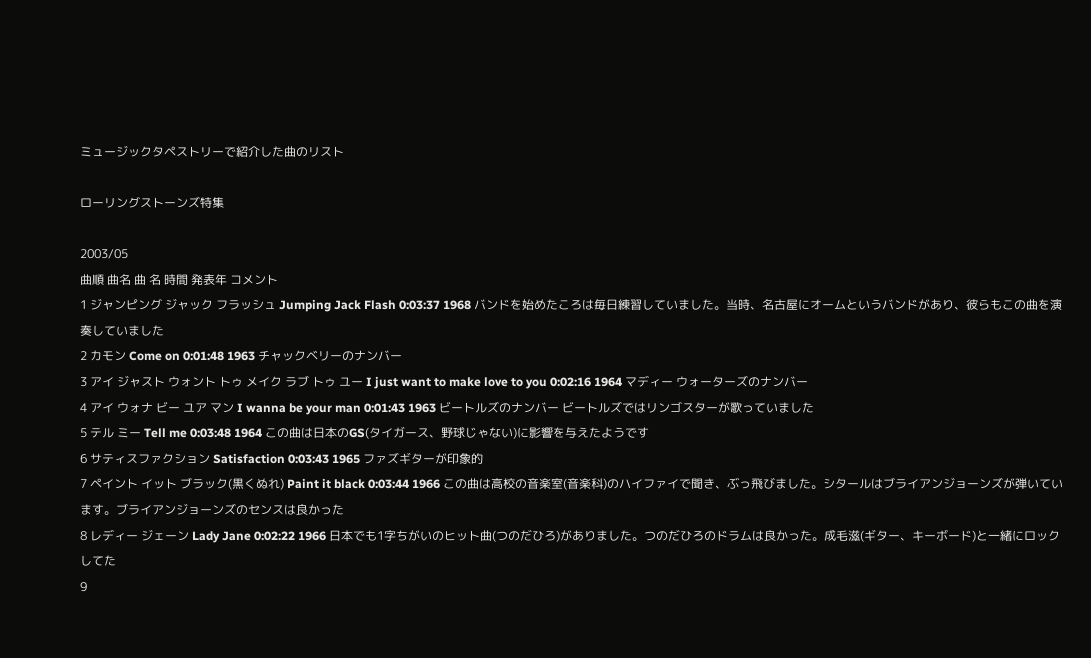ミュージックタペストリーで紹介した曲のリスト

ローリングストーンズ特集

2003/05
曲順 曲名 曲 名 時間 発表年 コメント
1 ジャンピング ジャック フラッシュ Jumping Jack Flash 0:03:37 1968 バンドを始めたころは毎日練習していました。当時、名古屋にオームというバンドがあり、彼らもこの曲を演奏していました
2 カモン Come on 0:01:48 1963 チャックベリーのナンバー
3 アイ ジャスト ウォント トゥ メイク ラブ トゥ ユー I just want to make love to you 0:02:16 1964 マディー ウォーターズのナンバー
4 アイ ウォナ ビー ユア マン I wanna be your man 0:01:43 1963 ビートルズのナンバー ビートルズではリンゴスターが歌っていました
5 テル ミー Tell me 0:03:48 1964 この曲は日本のGS(タイガース、野球じゃない)に影響を与えたようです
6 サティスファクション Satisfaction 0:03:43 1965 ファズギターが印象的
7 ペイント イット ブラック(黒くぬれ) Paint it black 0:03:44 1966 この曲は高校の音楽室(音楽科)のハイファイで聞き、ぶっ飛びました。シタールはブライアンジョーンズが弾いています。ブライアンジョーンズのセンスは良かった
8 レディー ジェーン Lady Jane 0:02:22 1966 日本でも1字ちがいのヒット曲(つのだひろ)がありました。つのだひろのドラムは良かった。成毛滋(ギター、キーボード)と一緒にロックしてた
9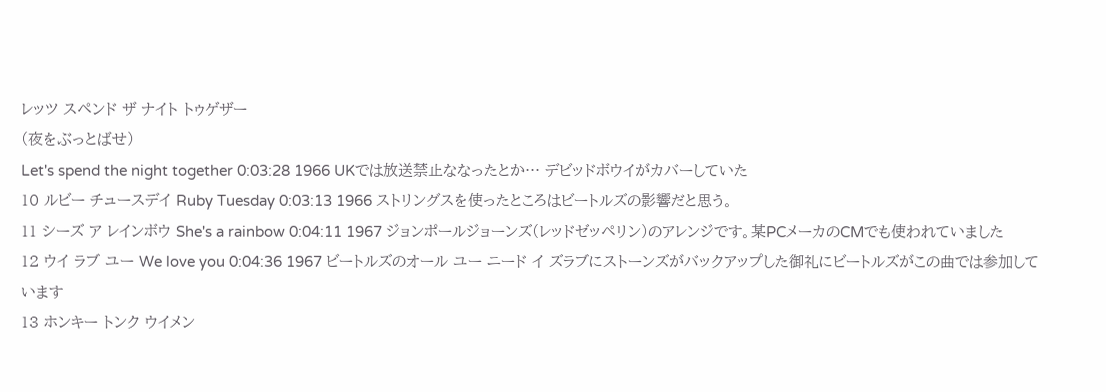レッツ スペンド ザ ナイト トゥゲザー
(夜をぶっとばせ)
Let's spend the night together 0:03:28 1966 UKでは放送禁止ななったとか… デビッドボウイがカバーしていた
10 ルビー チュースデイ Ruby Tuesday 0:03:13 1966 ストリングスを使ったところはビートルズの影響だと思う。
11 シーズ ア レインボウ She's a rainbow 0:04:11 1967 ジョンポールジョーンズ(レッドゼッペリン)のアレンジです。某PCメーカのCMでも使われていました
12 ウイ ラブ ユー We love you 0:04:36 1967 ビートルズのオール ユー ニード イ ズラブにストーンズがバックアップした御礼にビートルズがこの曲では参加しています
13 ホンキー トンク ウイメン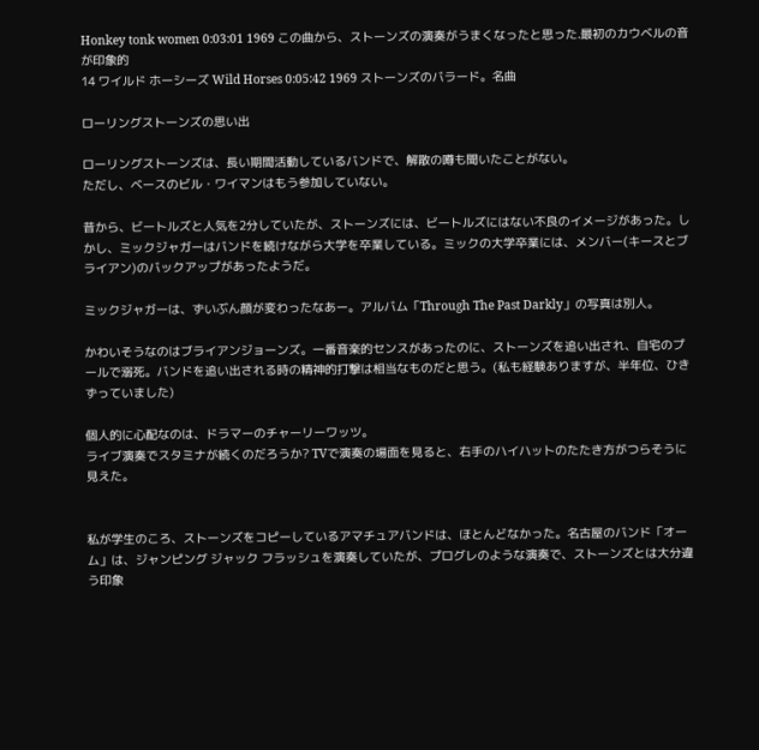Honkey tonk women 0:03:01 1969 この曲から、ストーンズの演奏がうまくなったと思った.最初のカウベルの音が印象的
14 ワイルド ホーシーズ Wild Horses 0:05:42 1969 ストーンズのバラード。名曲

ローリングストーンズの思い出

ローリングストーンズは、長い期間活動しているバンドで、解散の噂も聞いたことがない。
ただし、ベースのビル・ワイマンはもう参加していない。

昔から、ビートルズと人気を2分していたが、ストーンズには、ビートルズにはない不良のイメージがあった。しかし、ミックジャガーはバンドを続けながら大学を卒業している。ミックの大学卒業には、メンバー(キースとブライアン)のバックアップがあったようだ。

ミックジャガーは、ずいぶん顔が変わったなあー。アルバム「Through The Past Darkly」の写真は別人。

かわいそうなのはブライアンジョーンズ。一番音楽的センスがあったのに、ストーンズを追い出され、自宅のプールで溺死。バンドを追い出される時の精神的打撃は相当なものだと思う。(私も経験ありますが、半年位、ひきずっていました)

個人的に心配なのは、ドラマーのチャーリーワッツ。
ライブ演奏でスタミナが続くのだろうか? TVで演奏の場面を見ると、右手のハイハットのたたき方がつらそうに見えた。


私が学生のころ、ストーンズをコピーしているアマチュアバンドは、ほとんどなかった。名古屋のバンド「オーム」は、ジャンピング ジャック フラッシュを演奏していたが、プログレのような演奏で、ストーンズとは大分違う印象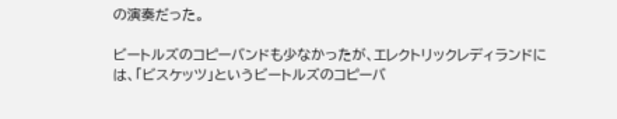の演奏だった。

ビートルズのコピーバンドも少なかったが、エレクトリックレディランドには、「ビスケッツ」というビートルズのコピーバ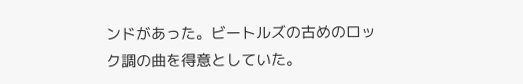ンドがあった。ビートルズの古めのロック調の曲を得意としていた。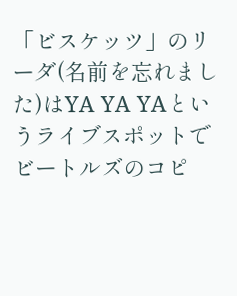「ビスケッツ」のリーダ(名前を忘れました)はYA YA YAというライブスポットでビートルズのコピ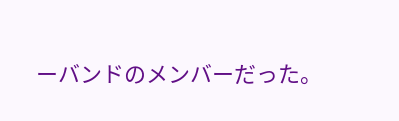ーバンドのメンバーだった。